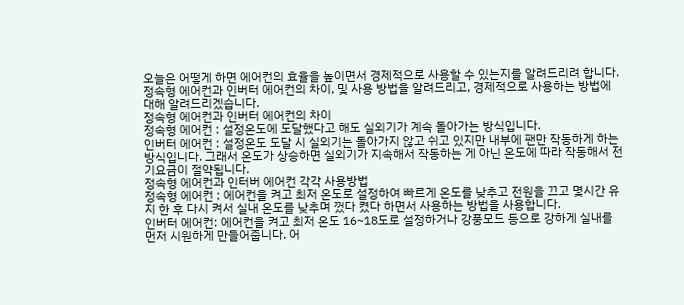오늘은 어떻게 하면 에어컨의 효율을 높이면서 경제적으로 사용할 수 있는지를 알려드리려 합니다. 정속형 에어컨과 인버터 에어컨의 차이, 및 사용 방법을 알려드리고, 경제적으로 사용하는 방법에 대해 알려드리겠습니다.
정속형 에어컨과 인버터 에어컨의 차이
정속형 에어컨 : 설정온도에 도달했다고 해도 실외기가 계속 돌아가는 방식입니다.
인버터 에어컨 : 설정온도 도달 시 실외기는 돌아가지 않고 쉬고 있지만 내부에 팬만 작동하게 하는 방식입니다. 그래서 온도가 상승하면 실외기가 지속해서 작동하는 게 아닌 온도에 따라 작동해서 전기요금이 절약됩니다.
정속형 에어컨과 인터버 에어컨 각각 사용방법
정속형 에어컨 : 에어컨을 켜고 최저 온도로 설정하여 빠르게 온도를 낮추고 전원을 끄고 몇시간 유지 한 후 다시 켜서 실내 온도를 낮추며 껐다 켰다 하면서 사용하는 방법을 사용합니다.
인버터 에어컨: 에어컨을 켜고 최저 온도 16~18도로 설정하거나 강풍모드 등으로 강하게 실내를 먼저 시원하게 만들어줍니다. 어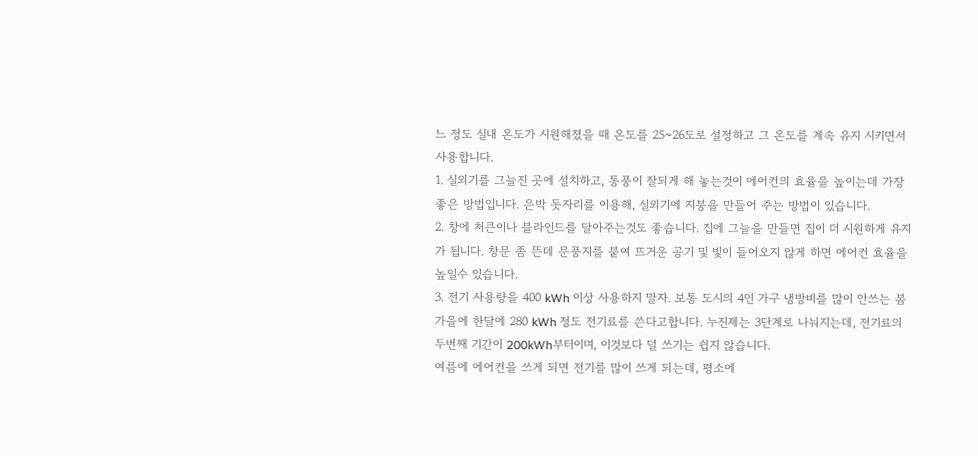느 정도 실내 온도가 시원해졌을 때 온도를 25~26도로 설정하고 그 온도를 계속 유지 시키면서 사용합니다.
1. 실외기를 그늘진 곳에 설치하고, 통풍이 잘되게 해 놓는것이 에어컨의 효율을 높이는데 가장 좋은 방법입니다. 은박 돗자리를 이용해, 실외기에 지붕을 만들어 주는 방법이 있습니다.
2. 창에 처큰이나 블라인드를 달아주는것도 좋습니다. 집에 그늘을 만들면 집이 더 시원하게 유지가 됩니다. 창문 좀 뜬데 문풍지를 붙여 뜨거운 공기 및 빛이 들어오지 않게 하면 에어컨 효율을 높일수 있습니다.
3. 전기 사용량을 400 kWh 이상 사용하지 말자. 보통 도시의 4인 가구 냉방비를 많이 안쓰는 봄 가을에 한달에 280 kWh 정도 전기료를 쓴다고합니다. 누진제는 3단계로 나눠지는데, 전기료의 두번째 기간이 200kWh부터이며, 이것보다 덜 쓰기는 쉽지 않습니다.
여름에 에어컨을 쓰게 되면 전기를 많이 쓰게 되는데, 평소에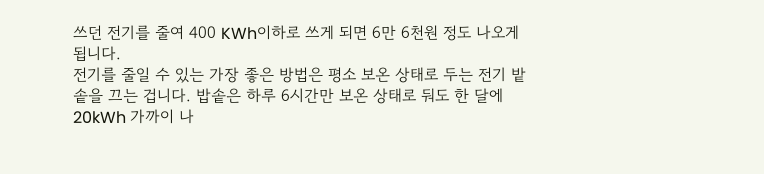쓰던 전기를 줄여 400 KWh이하로 쓰게 되면 6만 6천원 정도 나오게 됩니다.
전기를 줄일 수 있는 가장 좋은 방법은 평소 보온 상태로 두는 전기 밭솥을 끄는 겁니다. 밥솥은 하루 6시간만 보온 상태로 둬도 한 달에 20kWh 가까이 나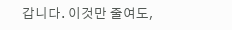갑니다. 이것만 줄여도,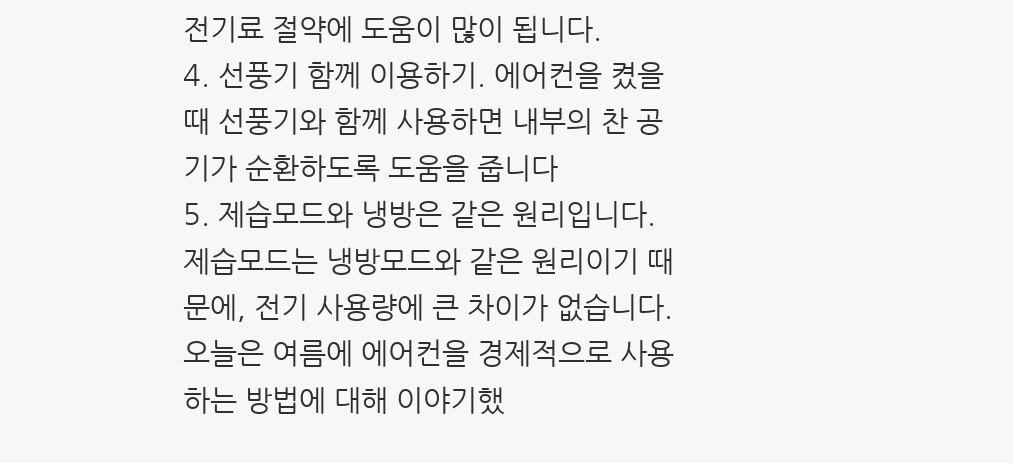전기료 절약에 도움이 많이 됩니다.
4. 선풍기 함께 이용하기. 에어컨을 켰을 때 선풍기와 함께 사용하면 내부의 찬 공기가 순환하도록 도움을 줍니다
5. 제습모드와 냉방은 같은 원리입니다. 제습모드는 냉방모드와 같은 원리이기 때문에, 전기 사용량에 큰 차이가 없습니다.
오늘은 여름에 에어컨을 경제적으로 사용하는 방법에 대해 이야기했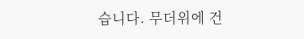습니다. 무더위에 건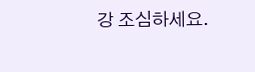강 조심하세요.